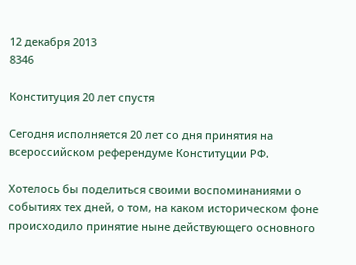12 декабря 2013
8346

Конституция 20 лет спустя

Сегодня исполняется 20 лет со дня принятия на всероссийском референдуме Конституции РФ.

Хотелось бы поделиться своими воспоминаниями о событиях тех дней, о том, на каком историческом фоне происходило принятие ныне действующего основного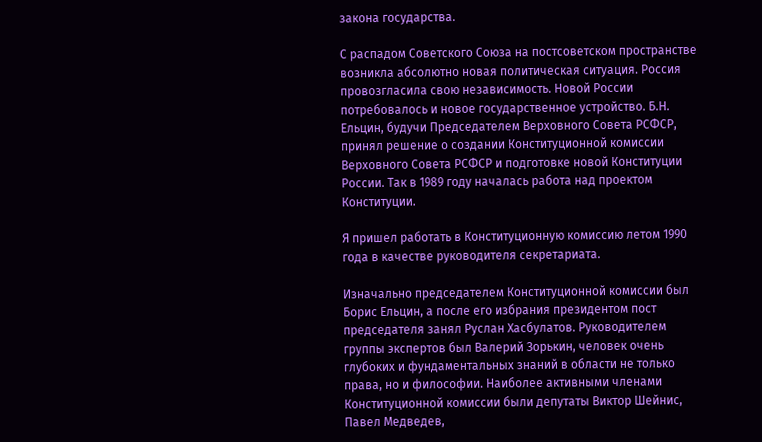закона государства.

С распадом Советского Союза на постсоветском пространстве возникла абсолютно новая политическая ситуация. Россия провозгласила свою независимость. Новой России потребовалось и новое государственное устройство. Б.Н. Ельцин, будучи Председателем Верховного Совета РСФСР, принял решение о создании Конституционной комиссии Верховного Совета РСФСР и подготовке новой Конституции России. Так в 1989 году началась работа над проектом Конституции.

Я пришел работать в Конституционную комиссию летом 1990 года в качестве руководителя секретариата.

Изначально председателем Конституционной комиссии был Борис Ельцин, а после его избрания президентом пост председателя занял Руслан Хасбулатов. Руководителем группы экспертов был Валерий Зорькин, человек очень глубоких и фундаментальных знаний в области не только права, но и философии. Наиболее активными членами Конституционной комиссии были депутаты Виктор Шейнис, Павел Медведев,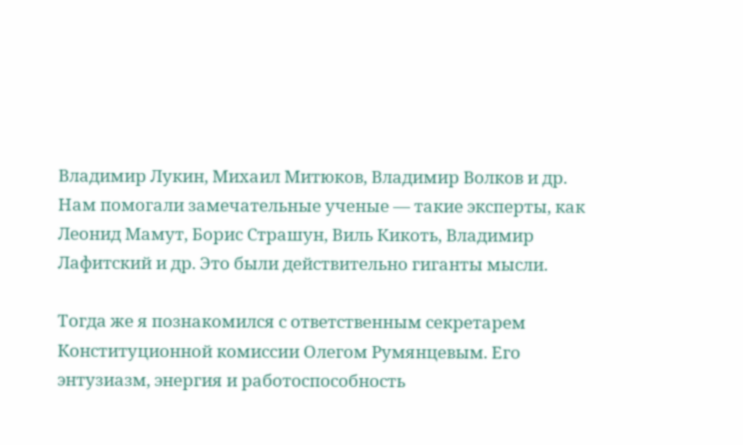Владимир Лукин, Михаил Митюков, Владимир Волков и др. Нам помогали замечательные ученые — такие эксперты, как Леонид Мамут, Борис Страшун, Виль Кикоть, Владимир Лафитский и др. Это были действительно гиганты мысли.

Тогда же я познакомился с ответственным секретарем Конституционной комиссии Олегом Румянцевым. Его энтузиазм, энергия и работоспособность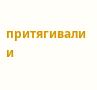притягивали и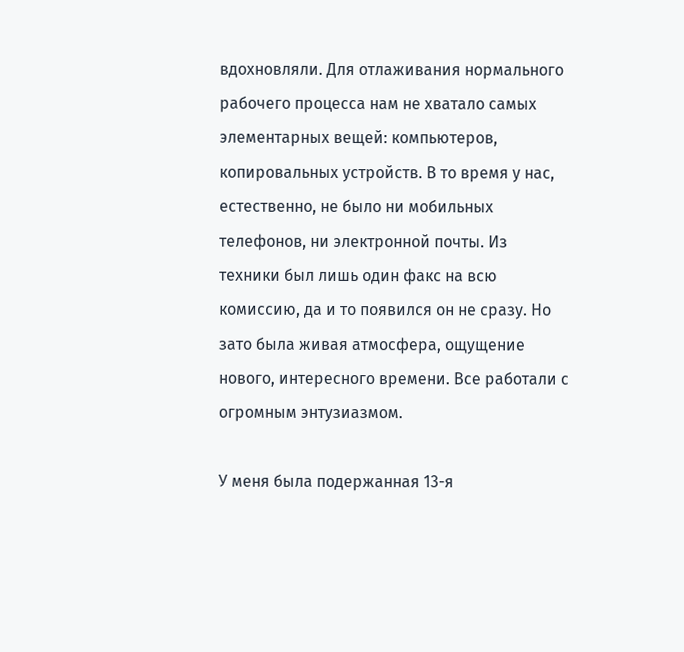вдохновляли. Для отлаживания нормального рабочего процесса нам не хватало самых элементарных вещей: компьютеров, копировальных устройств. В то время у нас, естественно, не было ни мобильных телефонов, ни электронной почты. Из техники был лишь один факс на всю комиссию, да и то появился он не сразу. Но зато была живая атмосфера, ощущение нового, интересного времени. Все работали с огромным энтузиазмом.

У меня была подержанная 13-я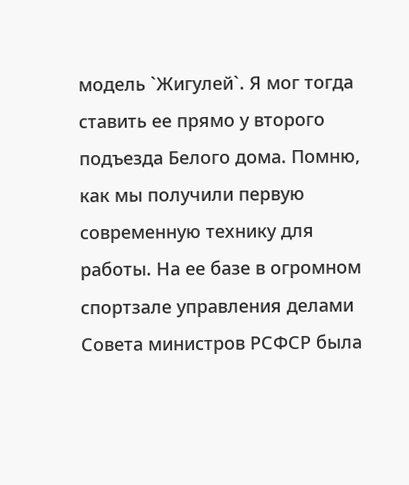модель `Жигулей`. Я мог тогда ставить ее прямо у второго подъезда Белого дома. Помню, как мы получили первую современную технику для работы. На ее базе в огромном спортзале управления делами Совета министров РСФСР была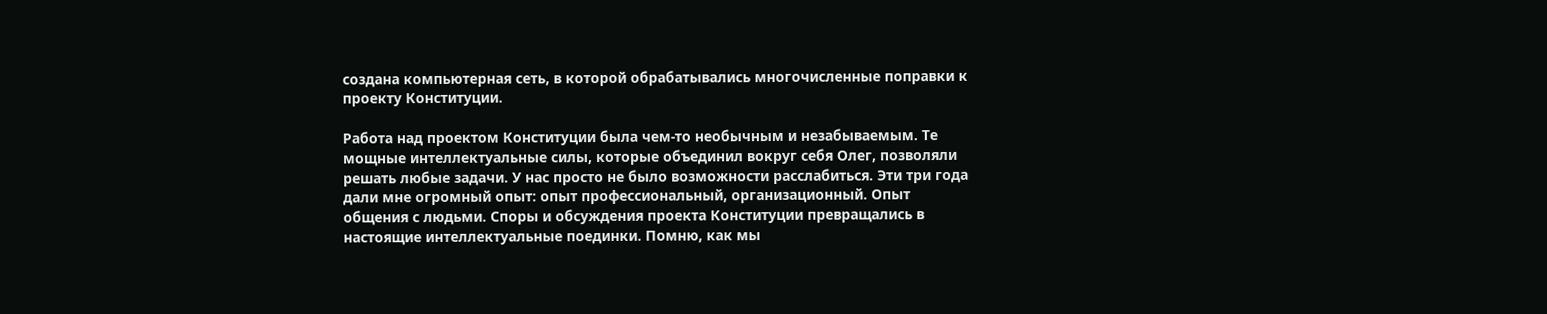создана компьютерная сеть, в которой обрабатывались многочисленные поправки к проекту Конституции.

Работа над проектом Конституции была чем-то необычным и незабываемым. Те мощные интеллектуальные силы, которые объединил вокруг себя Олег, позволяли решать любые задачи. У нас просто не было возможности расслабиться. Эти три года дали мне огромный опыт: опыт профессиональный, организационный. Опыт общения с людьми. Споры и обсуждения проекта Конституции превращались в настоящие интеллектуальные поединки. Помню, как мы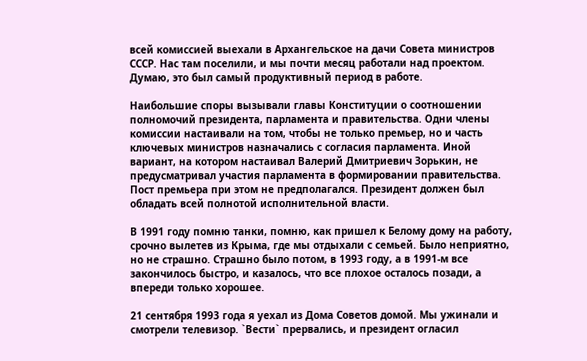всей комиссией выехали в Архангельское на дачи Совета министров СССР. Нас там поселили, и мы почти месяц работали над проектом. Думаю, это был самый продуктивный период в работе.

Наибольшие споры вызывали главы Конституции о соотношении полномочий президента, парламента и правительства. Одни члены комиссии настаивали на том, чтобы не только премьер, но и часть ключевых министров назначались с согласия парламента. Иной вариант, на котором настаивал Валерий Дмитриевич Зорькин, не предусматривал участия парламента в формировании правительства. Пост премьера при этом не предполагался. Президент должен был обладать всей полнотой исполнительной власти.

В 1991 году помню танки, помню, как пришел к Белому дому на работу, срочно вылетев из Крыма, где мы отдыхали с семьей. Было неприятно, но не страшно. Страшно было потом, в 1993 году, а в 1991-м все закончилось быстро, и казалось, что все плохое осталось позади, а впереди только хорошее.

21 сентября 1993 года я уехал из Дома Советов домой. Мы ужинали и смотрели телевизор. `Вести` прервались, и президент огласил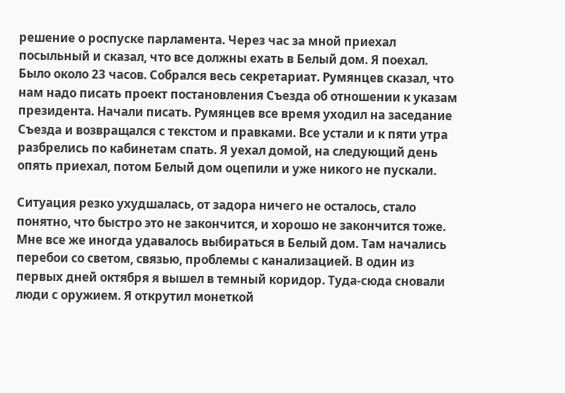решение о роспуске парламента. Через час за мной приехал посыльный и сказал, что все должны ехать в Белый дом. Я поехал. Было около 23 часов. Собрался весь секретариат. Румянцев сказал, что нам надо писать проект постановления Съезда об отношении к указам президента. Начали писать. Румянцев все время уходил на заседание Съезда и возвращался с текстом и правками. Все устали и к пяти утра разбрелись по кабинетам спать. Я уехал домой, на следующий день опять приехал, потом Белый дом оцепили и уже никого не пускали.

Ситуация резко ухудшалась, от задора ничего не осталось, стало понятно, что быстро это не закончится, и хорошо не закончится тоже. Мне все же иногда удавалось выбираться в Белый дом. Там начались перебои со светом, связью, проблемы с канализацией. В один из первых дней октября я вышел в темный коридор. Туда-сюда сновали люди с оружием. Я открутил монеткой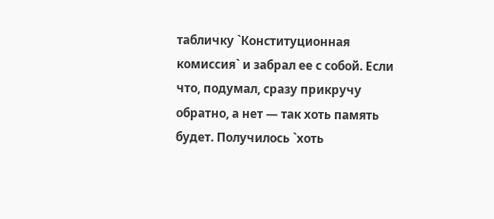табличку `Конституционная комиссия` и забрал ее с собой. Если что, подумал, сразу прикручу обратно, а нет — так хоть память будет. Получилось `хоть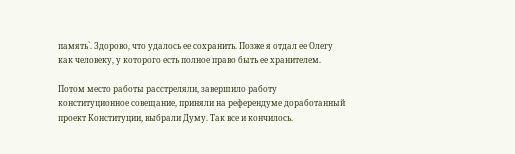память`. Здорово, что удалось ее сохранить. Позже я отдал ее Олегу как человеку, у которого есть полное право быть ее хранителем.

Потом место работы расстреляли, завершило работу конституционное совещание, приняли на референдуме доработанный проект Конституции, выбрали Думу. Так все и кончилось.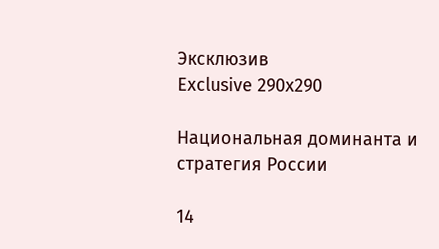Эксклюзив
Exclusive 290х290

Национальная доминанта и стратегия России

14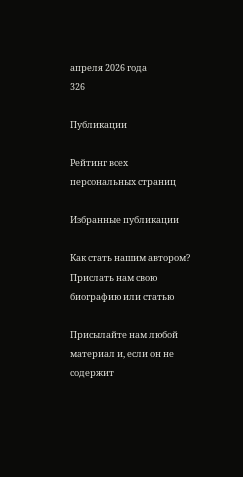апреля 2026 года
326

Публикации

Рейтинг всех персональных страниц

Избранные публикации

Как стать нашим автором?
Прислать нам свою биографию или статью

Присылайте нам любой материал и, если он не содержит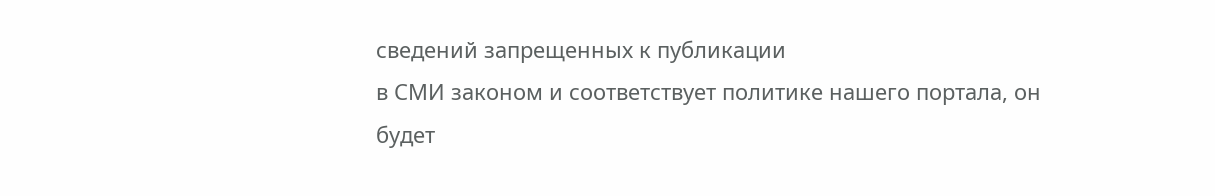сведений запрещенных к публикации
в СМИ законом и соответствует политике нашего портала, он будет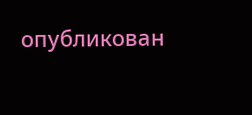опубликован